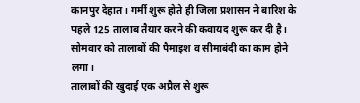कानपुर देहात। गर्मी शुरू होते ही जिला प्रशासन ने बारिश के पहले 125 तालाब तैयार करने की कवायद शुरू कर दी है। सोमवार को तालाबों की पैमाइश व सीमाबंदी का काम होने लगा।
तालाबों की खुदाई एक अप्रैल से शुरू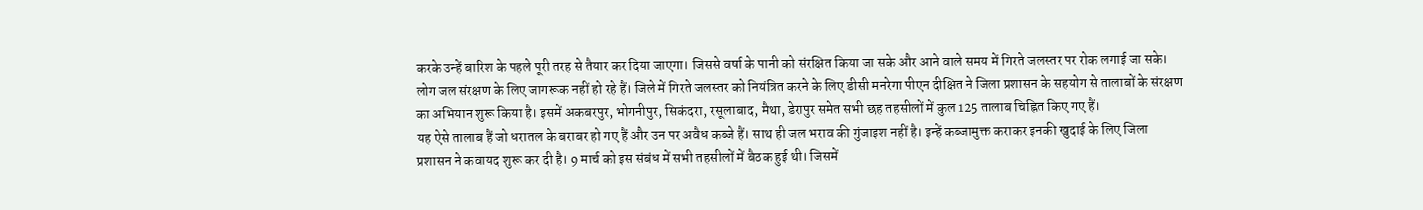करके उन्हें बारिश के पहले पूरी तरह से तैयार कर दिया जाएगा। जिससे वर्षा के पानी को संरक्षित किया जा सके और आने वाले समय में गिरते जलस्तर पर रोक लगाई जा सके।
लोग जल संरक्षण के लिए जागरूक नहीं हो रहे हैं। जिले में गिरते जलस्तर को नियंत्रित करने के लिए डीसी मनरेगा पीएन दीक्षित ने जिला प्रशासन के सहयोग से तालाबों के संरक्षण का अभियान शुरू किया है। इसमें अकबरपुर, भोगनीपुर, सिकंदरा, रसूलाबाद, मैथा, डेरापुर समेत सभी छह तहसीलों में कुल 125 तालाब चिह्नित किए गए हैं।
यह ऐसे तालाब हैं जो धरातल के बराबर हो गए हैं और उन पर अवैध कब्जे हैं। साथ ही जल भराव की गुंजाइश नहीं है। इन्हें कब्जामुक्त कराकर इनकी खुदाई के लिए जिला प्रशासन ने कवायद शुरू कर दी है। 9 मार्च को इस संबंध में सभी तहसीलों में बैठक हुई थी। जिसमें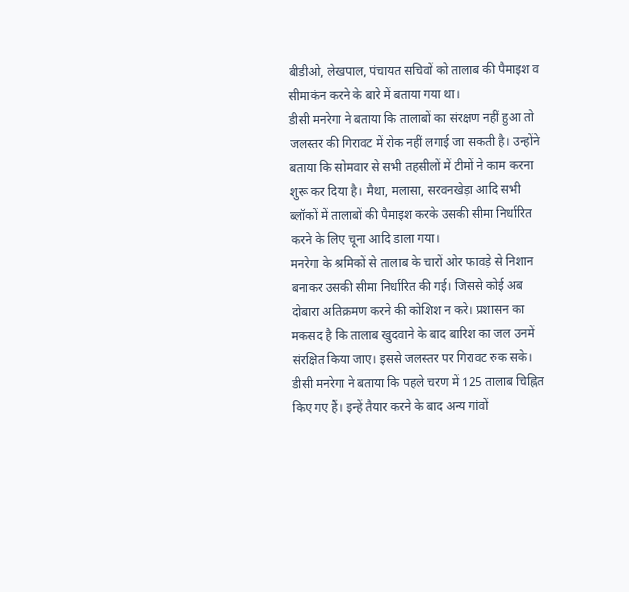बीडीओ, लेखपाल, पंचायत सचिवों को तालाब की पैमाइश व सीमाकंन करने के बारे में बताया गया था।
डीसी मनरेगा ने बताया कि तालाबों का संरक्षण नहीं हुआ तो जलस्तर की गिरावट में रोक नहीं लगाई जा सकती है। उन्होंने बताया कि सोमवार से सभी तहसीलों में टीमों ने काम करना शुरू कर दिया है। मैथा, मलासा, सरवनखेड़ा आदि सभी ब्लॉकों में तालाबों की पैमाइश करके उसकी सीमा निर्धारित करने के लिए चूना आदि डाला गया।
मनरेगा के श्रमिकों से तालाब के चारों ओर फावड़े से निशान बनाकर उसकी सीमा निर्धारित की गई। जिससे कोई अब दोबारा अतिक्रमण करने की कोशिश न करे। प्रशासन का मकसद है कि तालाब खुदवाने के बाद बारिश का जल उनमें संरक्षित किया जाए। इससे जलस्तर पर गिरावट रुक सके।
डीसी मनरेगा ने बताया कि पहले चरण में 125 तालाब चिह्नित किए गए हैं। इन्हें तैयार करने के बाद अन्य गांवों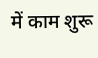में काम शुरू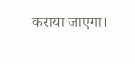कराया जाएगा।